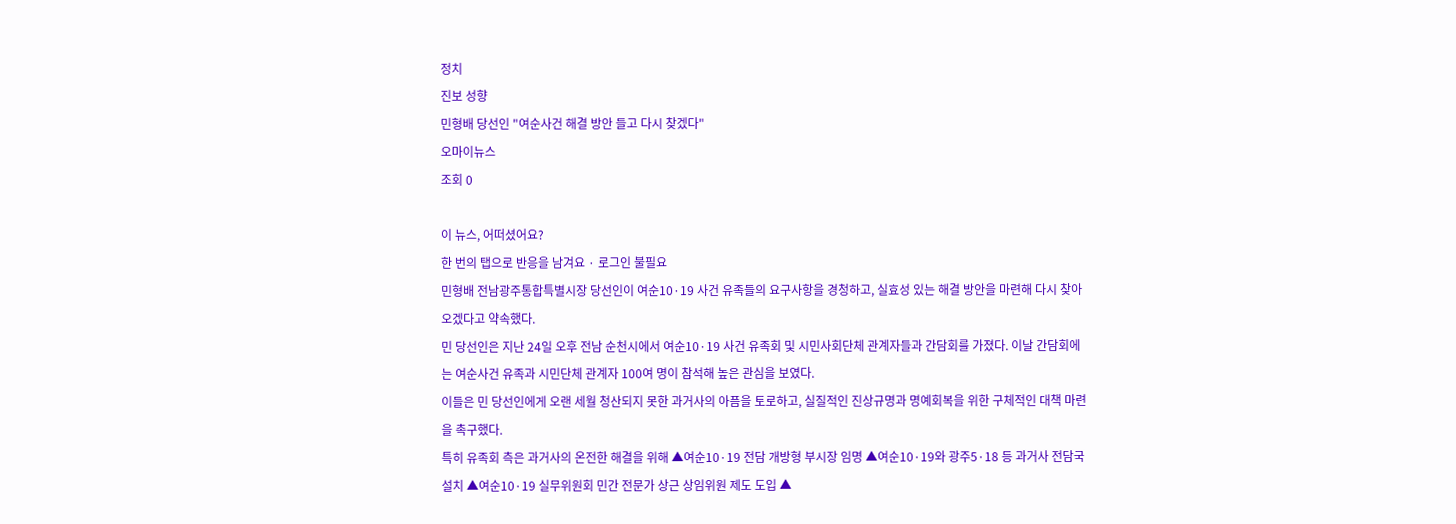정치
진보 성향
민형배 당선인 "여순사건 해결 방안 들고 다시 찾겠다"
오마이뉴스
조회 0

이 뉴스, 어떠셨어요?
한 번의 탭으로 반응을 남겨요 · 로그인 불필요
민형배 전남광주통합특별시장 당선인이 여순10·19 사건 유족들의 요구사항을 경청하고, 실효성 있는 해결 방안을 마련해 다시 찾아오겠다고 약속했다.
민 당선인은 지난 24일 오후 전남 순천시에서 여순10·19 사건 유족회 및 시민사회단체 관계자들과 간담회를 가졌다. 이날 간담회에는 여순사건 유족과 시민단체 관계자 100여 명이 참석해 높은 관심을 보였다.
이들은 민 당선인에게 오랜 세월 청산되지 못한 과거사의 아픔을 토로하고, 실질적인 진상규명과 명예회복을 위한 구체적인 대책 마련을 촉구했다.
특히 유족회 측은 과거사의 온전한 해결을 위해 ▲여순10·19 전담 개방형 부시장 임명 ▲여순10·19와 광주5·18 등 과거사 전담국 설치 ▲여순10·19 실무위원회 민간 전문가 상근 상임위원 제도 도입 ▲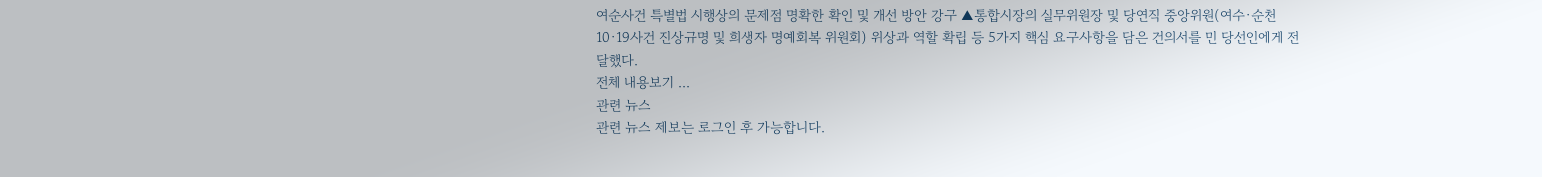여순사건 특별법 시행상의 문제점 명확한 확인 및 개선 방안 강구 ▲통합시장의 실무위원장 및 당연직 중앙위원(여수·순천 10·19사건 진상규명 및 희생자 명예회복 위원회) 위상과 역할 확립 등 5가지 핵심 요구사항을 담은 건의서를 민 당선인에게 전달했다.
전체 내용보기 ...
관련 뉴스
관련 뉴스 제보는 로그인 후 가능합니다.